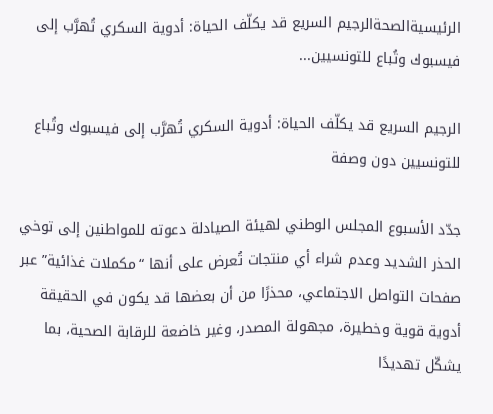الرئيسيةالصحةالرجيم السريع قد يكلّف الحياة: أدوية السكري تُهرَّب إلى فيسبوك وتُباع للتونسيين...

الرجيم السريع قد يكلّف الحياة: أدوية السكري تُهرَّب إلى فيسبوك وتُباع للتونسيين دون وصفة

جدّد الأسبوع المجلس الوطني لهيئة الصيادلة دعوته للمواطنين إلى توخي الحذر الشديد وعدم شراء أي منتجات تُعرض على أنها “مكملات غذائية” عبر صفحات التواصل الاجتماعي، محذرًا من أن بعضها قد يكون في الحقيقة أدوية قوية وخطيرة، مجهولة المصدر، وغير خاضعة للرقابة الصحية، بما يشكّل تهديدًا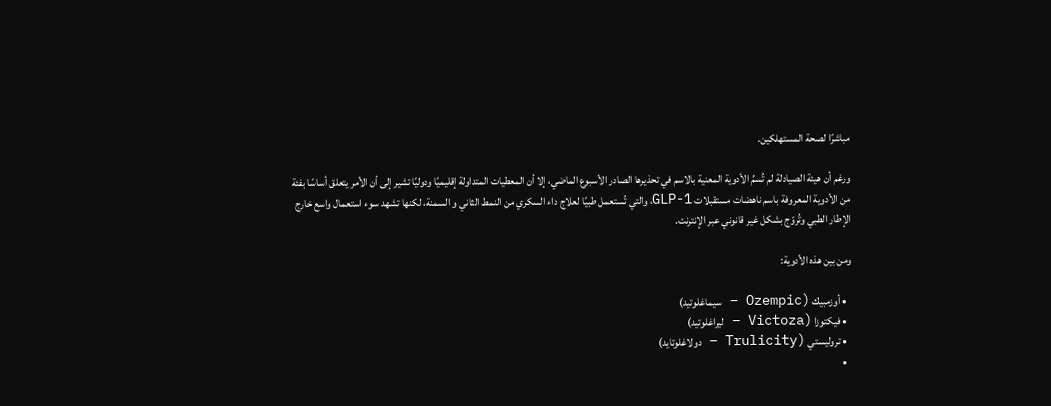مباشرًا لصحة المستهلكين.

ورغم أن هيئة الصيادلة لم تُسمِّ الأدوية المعنية بالاسم في تحذيرها الصادر الأسبوع الماضي، إلا أن المعطيات المتداولة إقليميًا ودوليًا تشير إلى أن الأمر يتعلق أساسًا بفئة من الأدوية المعروفة باسم ناهضات مستقبلات GLP-1، والتي تُستعمل طبيًا لعلاج داء السكري من النمط الثاني و السمنة، لكنها تشهد سوء استعمال واسع خارج الإطار الطبي وتُروّج بشكل غير قانوني عبر الإنترنت.

ومن بين هذه الأدوية:

  • أوزمبيك (Ozempic – سيماغلوتيد)
  • فيكتوزا (Victoza – ليراغلوتيد)
  • تروليستي (Trulicity – دولاغلوتايد)
  •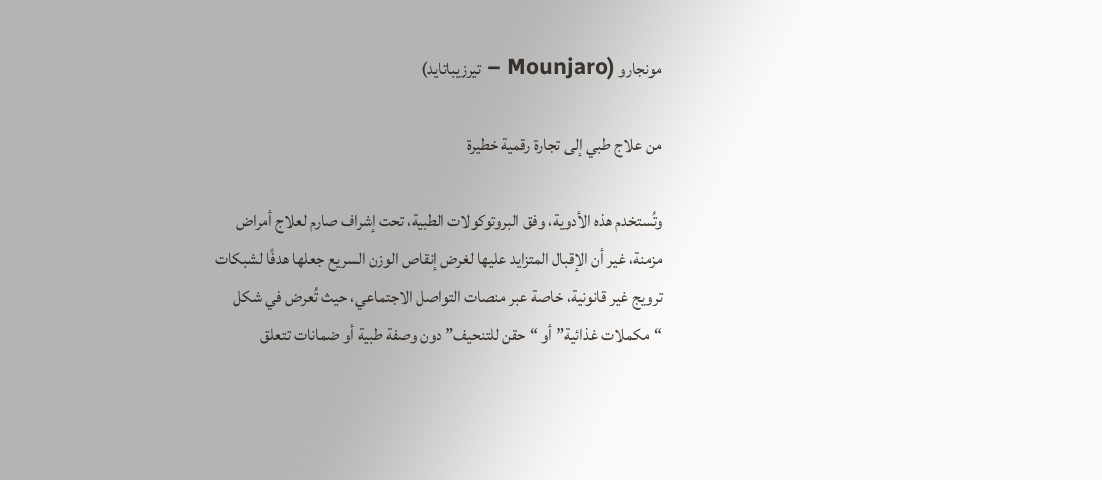مونجارو (Mounjaro – تيرزيباتايد)

من علاج طبي إلى تجارة رقمية خطيرة

وتُستخدم هذه الأدوية، وفق البروتوكولات الطبية، تحت إشراف صارم لعلاج أمراض مزمنة، غير أن الإقبال المتزايد عليها لغرض إنقاص الوزن السريع جعلها هدفًا لشبكات ترويج غير قانونية، خاصة عبر منصات التواصل الاجتماعي، حيث تُعرض في شكل “مكملات غذائية” أو “حقن للتنحيف” دون وصفة طبية أو ضمانات تتعلق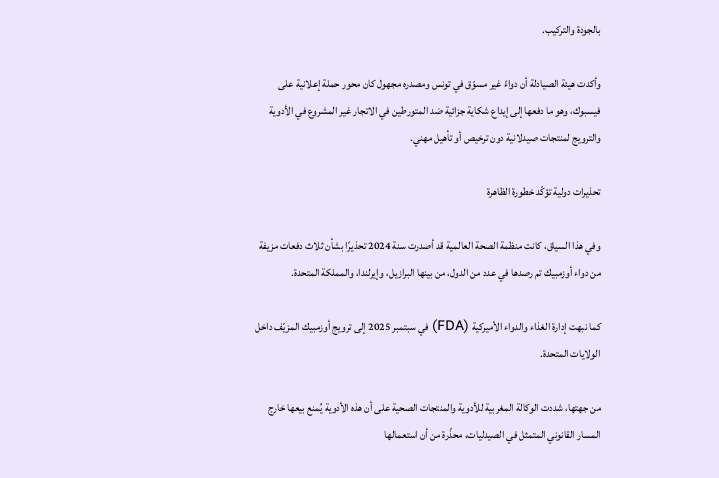بالجودة والتركيب.

وأكدت هيئة الصيادلة أن دواءً غير مسوّق في تونس ومصدره مجهول كان محور حملة إعلانية على فيسبوك، وهو ما دفعها إلى إيداع شكاية جزائية ضد المتورطين في الاتجار غير المشروع في الأدوية والترويج لمنتجات صيدلانية دون ترخيص أو تأهيل مهني.

تحذيرات دولية تؤكّد خطورة الظاهرة

وفي هذا السياق، كانت منظمة الصحة العالمية قد أصدرت سنة 2024 تحذيرًا بشأن ثلاث دفعات مزيفة من دواء أوزمبيك تم رصدها في عدد من الدول، من بينها البرازيل، وإيرلندا، والمملكة المتحدة.

كما نبهت إدارة الغذاء والدواء الأميركية (FDA) في سبتمبر 2025 إلى ترويج أوزمبيك المزيّف داخل الولايات المتحدة.

من جهتها، شددت الوكالة المغربية للأدوية والمنتجات الصحية على أن هذه الأدوية يُمنع بيعها خارج المسار القانوني المتمثل في الصيدليات، محذّرة من أن استعمالها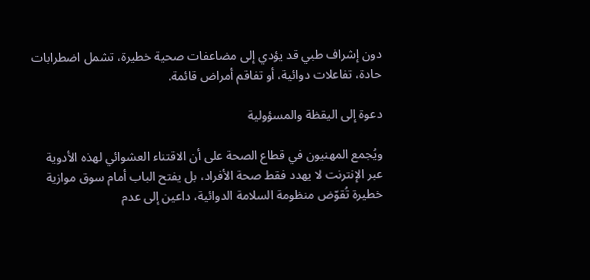دون إشراف طبي قد يؤدي إلى مضاعفات صحية خطيرة، تشمل اضطرابات حادة، تفاعلات دوائية، أو تفاقم أمراض قائمة.

دعوة إلى اليقظة والمسؤولية

ويُجمع المهنيون في قطاع الصحة على أن الاقتناء العشوائي لهذه الأدوية عبر الإنترنت لا يهدد فقط صحة الأفراد، بل يفتح الباب أمام سوق موازية خطيرة تُقوّض منظومة السلامة الدوائية، داعين إلى عدم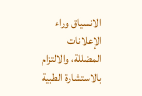الانسياق وراء الإعلانات المضللة، والالتزام بالاستشارة الطبية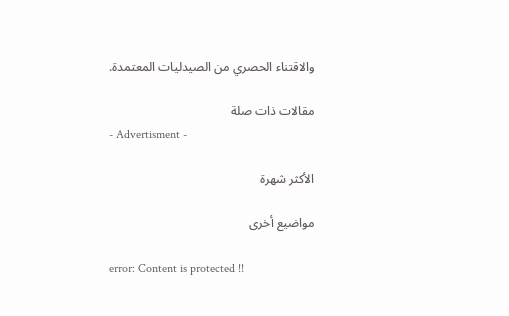والاقتناء الحصري من الصيدليات المعتمدة.

مقالات ذات صلة
- Advertisment -

الأكثر شهرة

مواضيع أخرى

error: Content is protected !!